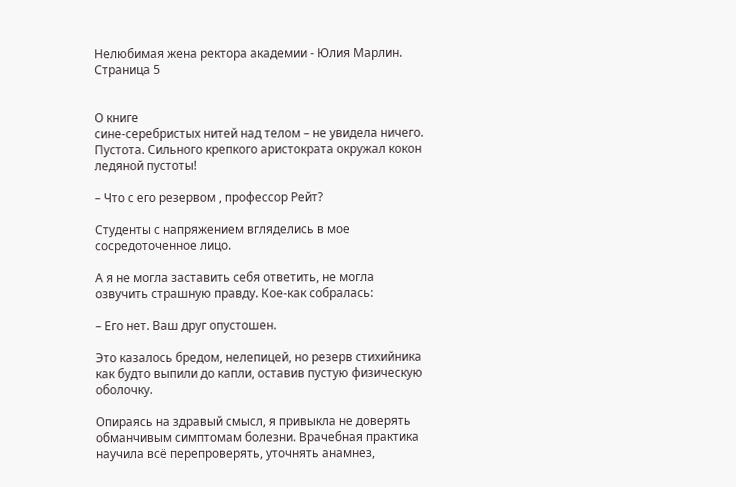Нелюбимая жена ректора академии - Юлия Марлин. Страница 5


О книге
сине-серебристых нитей над телом – не увидела ничего. Пустота. Сильного крепкого аристократа окружал кокон ледяной пустоты!

– Что с его резервом , профессор Рейт?

Студенты с напряжением вгляделись в мое сосредоточенное лицо.

А я не могла заставить себя ответить, не могла озвучить страшную правду. Кое-как собралась:

– Его нет. Ваш друг опустошен.

Это казалось бредом, нелепицей, но резерв стихийника как будто выпили до капли, оставив пустую физическую оболочку.

Опираясь на здравый смысл, я привыкла не доверять обманчивым симптомам болезни. Врачебная практика научила всё перепроверять, уточнять анамнез,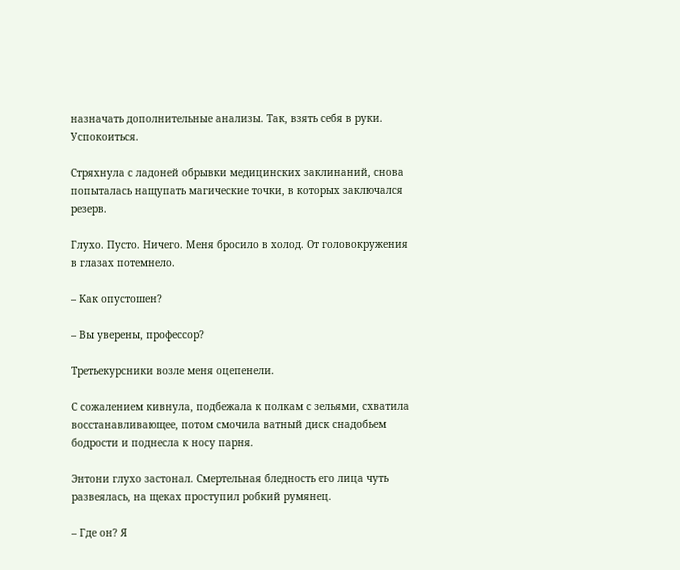назначать дополнительные анализы. Так, взять себя в руки. Успокоиться.

Стряхнула с ладоней обрывки медицинских заклинаний, снова попыталась нащупать магические точки, в которых заключался резерв.

Глухо. Пусто. Ничего. Меня бросило в холод. От головокружения в глазах потемнело.

– Как опустошен?

– Вы уверены, профессор?

Третьекурсники возле меня оцепенели.

С сожалением кивнула, подбежала к полкам с зельями, схватила восстанавливающее, потом смочила ватный диск снадобьем бодрости и поднесла к носу парня.

Энтони глухо застонал. Смертельная бледность его лица чуть развеялась, на щеках проступил робкий румянец.

– Где он? Я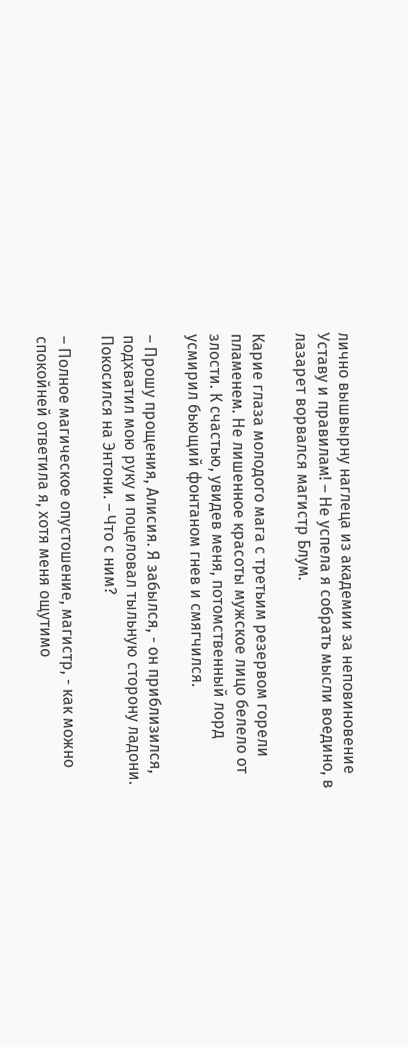лично вышвырну наглеца из академии за неповиновение Уставу и правилам! – Не успела я собрать мысли воедино, в лазарет ворвался магистр Блум.

Карие глаза молодого мага с третьим резервом горели пламенем. Не лишенное красоты мужское лицо белело от злости. К счастью, увидев меня, потомственный лорд усмирил бьющий фонтаном гнев и смягчился.

– Прошу прощения, Алисия. Я забылся, - он приблизился, подхватил мою руку и поцеловал тыльную сторону ладони. Покосился на Энтони. – Что с ним?

– Полное магическое опустошение, магистр, - как можно спокойней ответила я, хотя меня ощутимо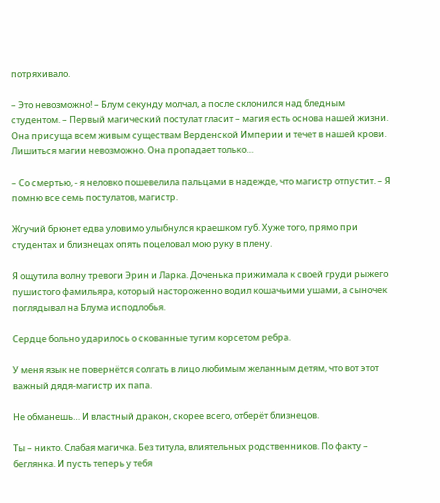потряхивало.

– Это невозможно! – Блум секунду молчал, а после склонился над бледным студентом. – Первый магический постулат гласит – магия есть основа нашей жизни. Она присуща всем живым существам Верденской Империи и течет в нашей крови. Лишиться магии невозможно. Она пропадает только…

– Со смертью, - я неловко пошевелила пальцами в надежде, что магистр отпустит. – Я помню все семь постулатов, магистр.

Жгучий брюнет едва уловимо улыбнулся краешком губ. Хуже того, прямо при студентах и близнецах опять поцеловал мою руку в плену.

Я ощутила волну тревоги Эрин и Ларка. Доченька прижимала к своей груди рыжего пушистого фамильяра, который настороженно водил кошачьими ушами, а сыночек поглядывал на Блума исподлобья.

Сердце больно ударилось о скованные тугим корсетом ребра.

У меня язык не повернётся солгать в лицо любимым желанным детям, что вот этот важный дядя-магистр их папа.

Не обманешь… И властный дракон, скорее всего, отберёт близнецов.

Ты – никто. Слабая магичка. Без титула, влиятельных родственников. По факту – беглянка. И пусть теперь у тебя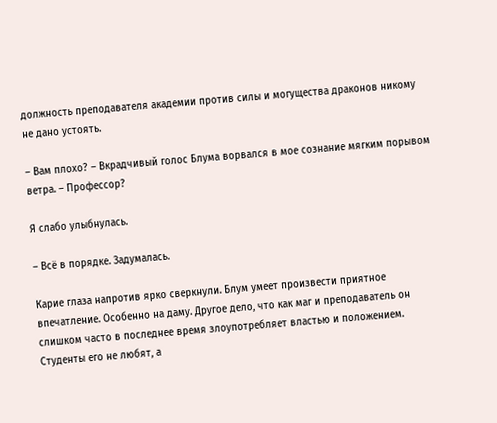должность преподавателя академии против силы и могущества драконов никому не дано устоять.

– Вам плохо? – Вкрадчивый голос Блума ворвался в мое сознание мягким порывом ветра. – Профессор?

Я слабо улыбнулась.

– Всё в порядке. Задумалась.

Карие глаза напротив ярко сверкнули. Блум умеет произвести приятное впечатление. Особенно на даму. Другое дело, что как маг и преподаватель он слишком часто в последнее время злоупотребляет властью и положением. Студенты его не любят, а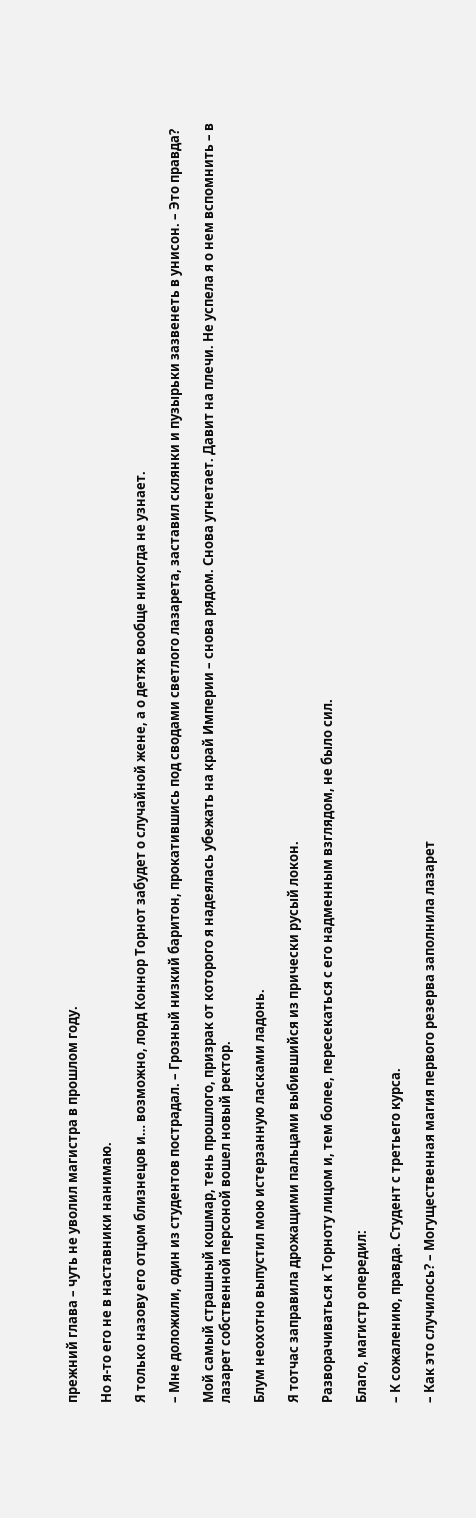прежний глава – чуть не уволил магистра в прошлом году.

Но я-то его не в наставники нанимаю.

Я только назову его отцом близнецов и… возможно, лорд Коннор Торнот забудет о случайной жене, а о детях вообще никогда не узнает.

– Мне доложили, один из студентов пострадал. – Грозный низкий баритон, прокатившись под сводами светлого лазарета, заставил склянки и пузырьки зазвенеть в унисон. – Это правда?

Мой самый страшный кошмар, тень прошлого, призрак от которого я надеялась убежать на край Империи – снова рядом. Снова угнетает. Давит на плечи. Не успела я о нем вспомнить – в лазарет собственной персоной вошел новый ректор.

Блум неохотно выпустил мою истерзанную ласками ладонь.

Я тотчас заправила дрожащими пальцами выбившийся из прически русый локон.

Разворачиваться к Торноту лицом и, тем более, пересекаться с его надменным взглядом, не было сил.

Благо, магистр опередил:

– К сожалению, правда. Студент с третьего курса.

– Как это случилось? – Могущественная магия первого резерва заполнила лазарет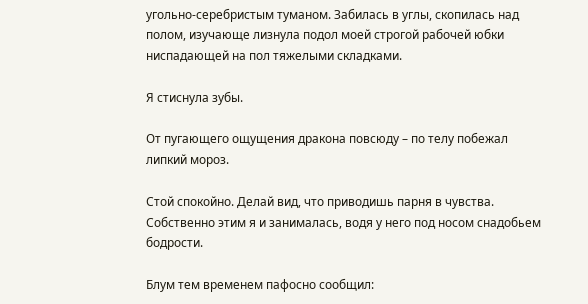угольно-серебристым туманом. Забилась в углы, скопилась над полом, изучающе лизнула подол моей строгой рабочей юбки ниспадающей на пол тяжелыми складками.

Я стиснула зубы.

От пугающего ощущения дракона повсюду – по телу побежал липкий мороз.

Стой спокойно. Делай вид, что приводишь парня в чувства. Собственно этим я и занималась, водя у него под носом снадобьем бодрости.

Блум тем временем пафосно сообщил: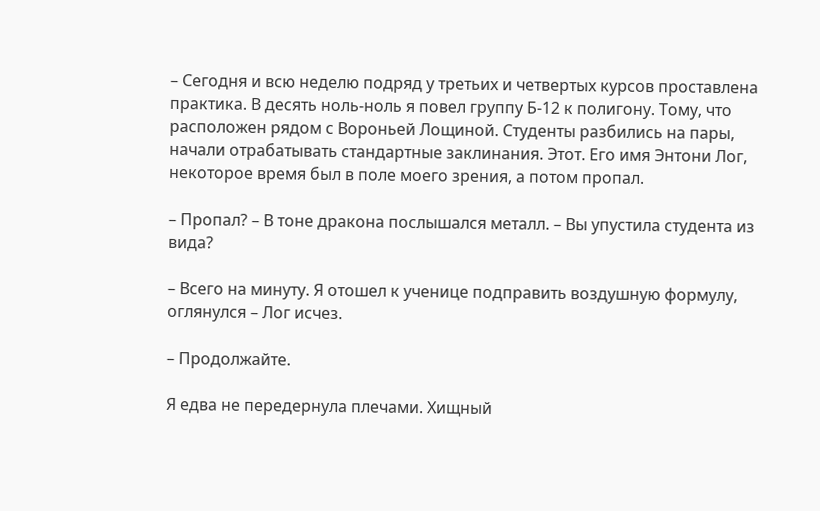– Сегодня и всю неделю подряд у третьих и четвертых курсов проставлена практика. В десять ноль-ноль я повел группу Б-12 к полигону. Тому, что расположен рядом с Вороньей Лощиной. Студенты разбились на пары, начали отрабатывать стандартные заклинания. Этот. Его имя Энтони Лог, некоторое время был в поле моего зрения, а потом пропал.

– Пропал? – В тоне дракона послышался металл. – Вы упустила студента из вида?

– Всего на минуту. Я отошел к ученице подправить воздушную формулу, оглянулся – Лог исчез.

– Продолжайте.

Я едва не передернула плечами. Хищный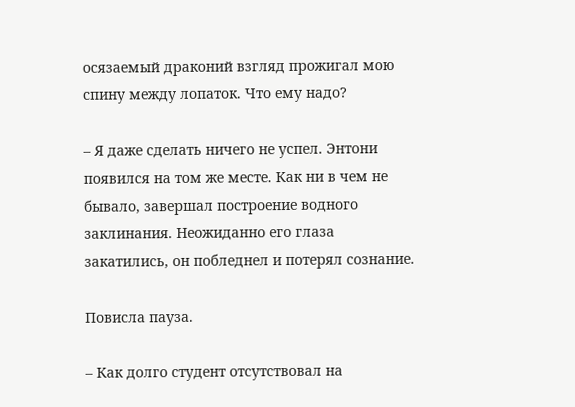осязаемый драконий взгляд прожигал мою спину между лопаток. Что ему надо?

– Я даже сделать ничего не успел. Энтони появился на том же месте. Как ни в чем не бывало, завершал построение водного заклинания. Неожиданно его глаза закатились, он побледнел и потерял сознание.

Повисла пауза.

– Как долго студент отсутствовал на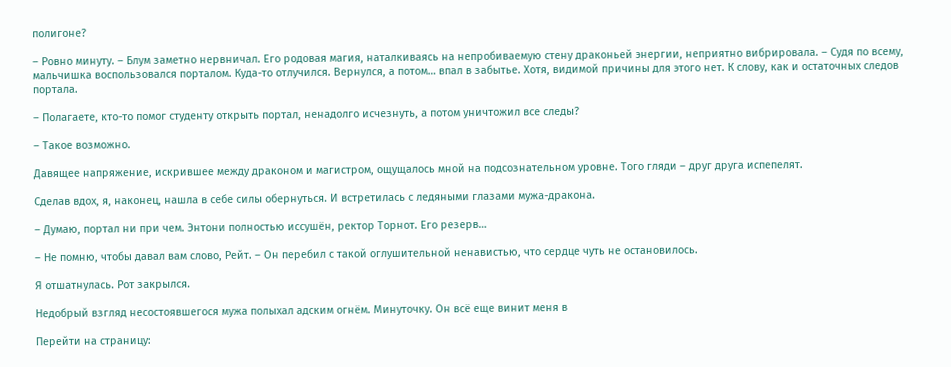полигоне?

– Ровно минуту. – Блум заметно нервничал. Его родовая магия, наталкиваясь на непробиваемую стену драконьей энергии, неприятно вибрировала. – Судя по всему, мальчишка воспользовался порталом. Куда-то отлучился. Вернулся, а потом… впал в забытье. Хотя, видимой причины для этого нет. К слову, как и остаточных следов портала.

– Полагаете, кто-то помог студенту открыть портал, ненадолго исчезнуть, а потом уничтожил все следы?

– Такое возможно.

Давящее напряжение, искрившее между драконом и магистром, ощущалось мной на подсознательном уровне. Того гляди – друг друга испепелят.

Сделав вдох, я, наконец, нашла в себе силы обернуться. И встретилась с ледяными глазами мужа-дракона.

– Думаю, портал ни при чем. Энтони полностью иссушён, ректор Торнот. Его резерв…

– Не помню, чтобы давал вам слово, Рейт. – Он перебил с такой оглушительной ненавистью, что сердце чуть не остановилось.

Я отшатнулась. Рот закрылся.

Недобрый взгляд несостоявшегося мужа полыхал адским огнём. Минуточку. Он всё еще винит меня в

Перейти на страницу: